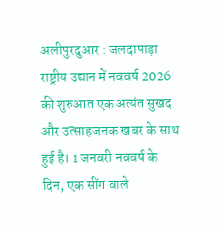अलीपुरदुआर : जलदापाड़ा राष्ट्रीय उद्यान में नववर्ष 2026 की शुरुआत एक अत्यंत सुखद और उत्साहजनक खबर के साथ हुई है। 1 जनवरी नववर्ष के दिन, एक सींग वाले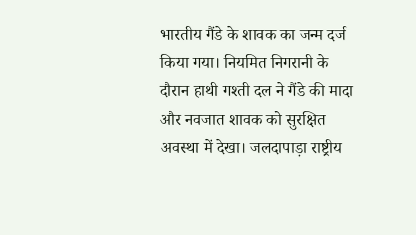भारतीय गैंडे के शावक का जन्म दर्ज किया गया। नियमित निगरानी के दौरान हाथी गश्ती दल ने गैंडे की मादा और नवजात शावक को सुरक्षित अवस्था में देखा। जलदापाड़ा राष्ट्रीय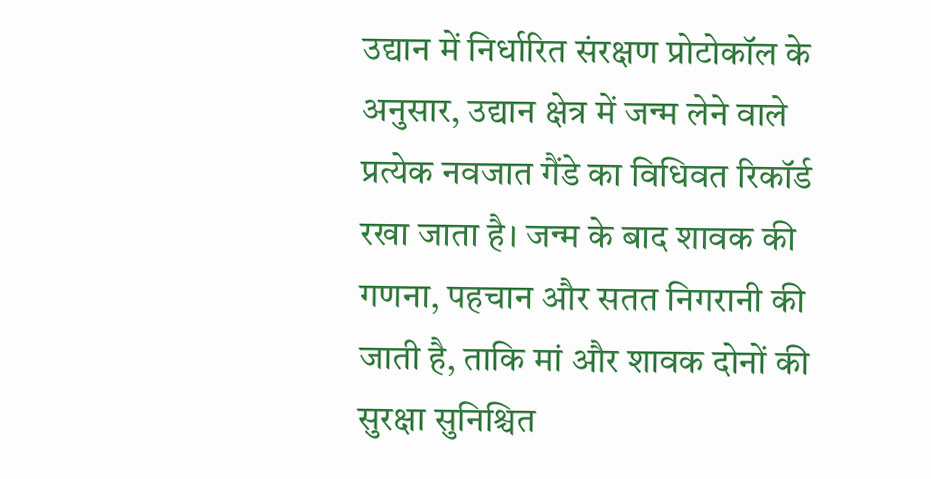उद्यान में निर्धारित संरक्षण प्रोटोकॉल के अनुसार, उद्यान क्षेत्र में जन्म लेने वाले प्रत्येक नवजात गैंडे का विधिवत रिकॉर्ड रखा जाता है। जन्म के बाद शावक की गणना, पहचान और सतत निगरानी की जाती है, ताकि मां और शावक दोनों की सुरक्षा सुनिश्चित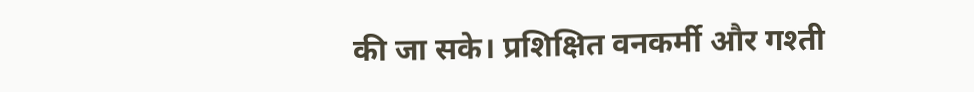की जा सके। प्रशिक्षित वनकर्मी और गश्ती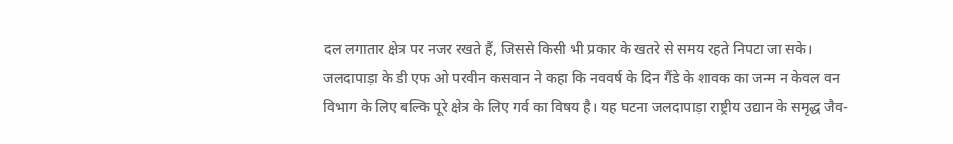दल लगातार क्षेत्र पर नजर रखते हैं, जिससे किसी भी प्रकार के खतरे से समय रहते निपटा जा सके। जलदापाड़ा के डी एफ ओ परवीन कसवान ने कहा कि नववर्ष के दिन गैंडे के शावक का जन्म न केवल वन विभाग के लिए बल्कि पूरे क्षेत्र के लिए गर्व का विषय है। यह घटना जलदापाड़ा राष्ट्रीय उद्यान के समृद्ध जैव-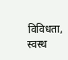विविधता, स्वस्थ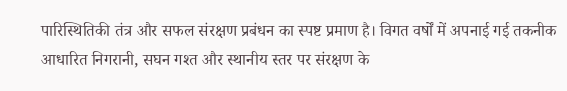पारिस्थितिकी तंत्र और सफल संरक्षण प्रबंधन का स्पष्ट प्रमाण है। विगत वर्षों में अपनाई गई तकनीक आधारित निगरानी, सघन गश्त और स्थानीय स्तर पर संरक्षण के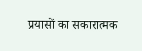प्रयासों का सकारात्मक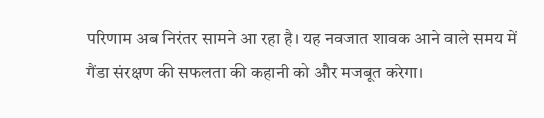परिणाम अब निरंतर सामने आ रहा है। यह नवजात शावक आने वाले समय में गैंडा संरक्षण की सफलता की कहानी को और मजबूत करेगा।